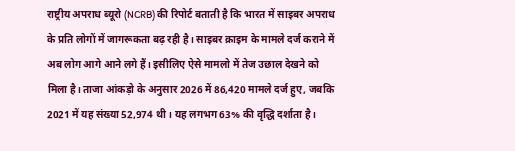राष्ट्रीय अपराध ब्यूरो (NCRB) की रिपोर्ट बताती है कि भारत में साइबर अपराध के प्रति लोगों में जागरूकता बढ़ रही है। साइबर क्राइम के मामले दर्ज कराने में अब लोग आगे आने लगे हैं। इसीलिए ऐसे मामलो में तेज उछाल देखने को मिला है। ताजा आंकड़ो के अनुसार 2026 में 86,420 मामले दर्ज हुए, जबकि 2021 में यह संख्या 52,974 थी। यह लगभग 63% की वृद्धि दर्शाता है।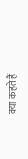क्या कहते हैं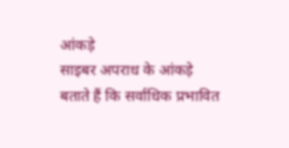आंकड़े
साइबर अपराध के आंकड़े बताते हैं कि सर्वाधिक प्रभावित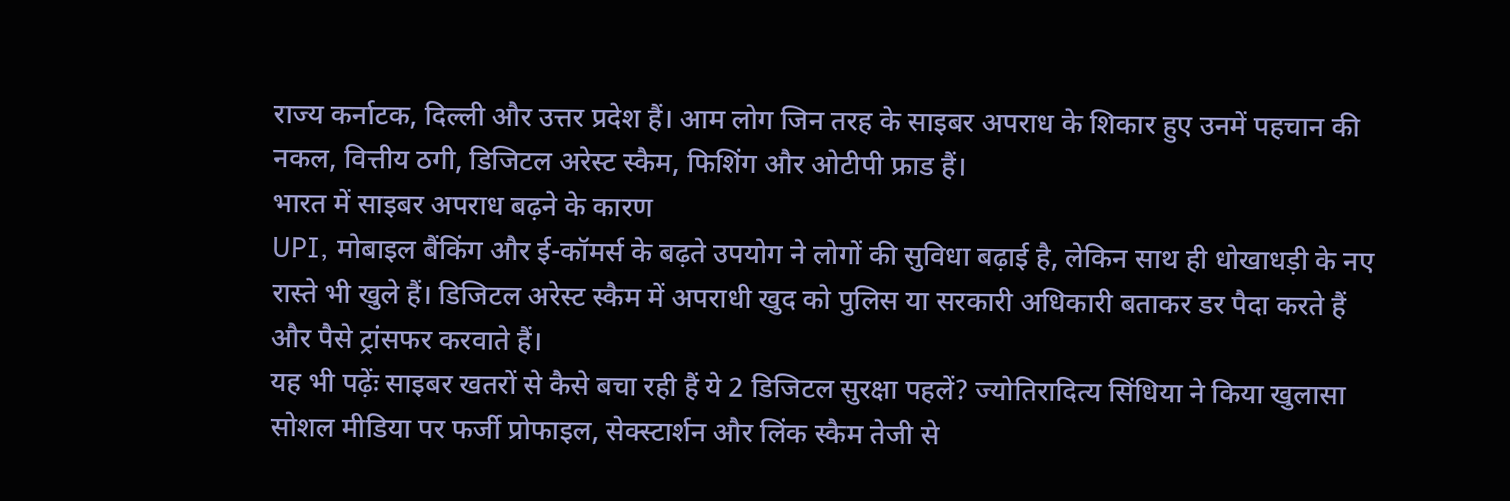राज्य कर्नाटक, दिल्ली और उत्तर प्रदेश हैं। आम लोग जिन तरह के साइबर अपराध के शिकार हुए उनमें पहचान की नकल, वित्तीय ठगी, डिजिटल अरेस्ट स्कैम, फिशिंग और ओटीपी फ्राड हैं।
भारत में साइबर अपराध बढ़ने के कारण
UPI, मोबाइल बैंकिंग और ई-कॉमर्स के बढ़ते उपयोग ने लोगों की सुविधा बढ़ाई है, लेकिन साथ ही धोखाधड़ी के नए रास्ते भी खुले हैं। डिजिटल अरेस्ट स्कैम में अपराधी खुद को पुलिस या सरकारी अधिकारी बताकर डर पैदा करते हैं और पैसे ट्रांसफर करवाते हैं।
यह भी पढ़ेंः साइबर खतरों से कैसे बचा रही हैं ये 2 डिजिटल सुरक्षा पहलें? ज्योतिरादित्य सिंधिया ने किया खुलासा
सोशल मीडिया पर फर्जी प्रोफाइल, सेक्स्टार्शन और लिंक स्कैम तेजी से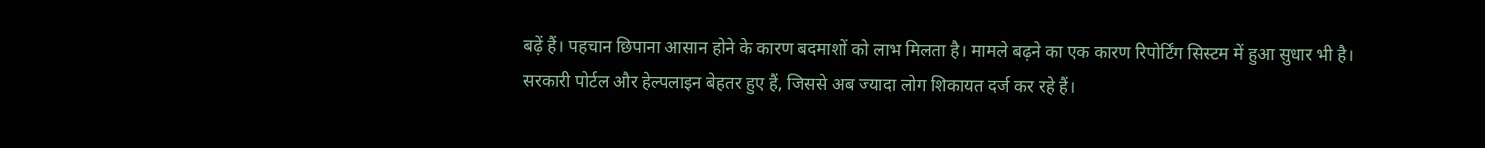बढ़ें हैं। पहचान छिपाना आसान होने के कारण बदमाशों को लाभ मिलता है। मामले बढ़ने का एक कारण रिपोर्टिंग सिस्टम में हुआ सुधार भी है।
सरकारी पोर्टल और हेल्पलाइन बेहतर हुए हैं, जिससे अब ज्यादा लोग शिकायत दर्ज कर रहे हैं।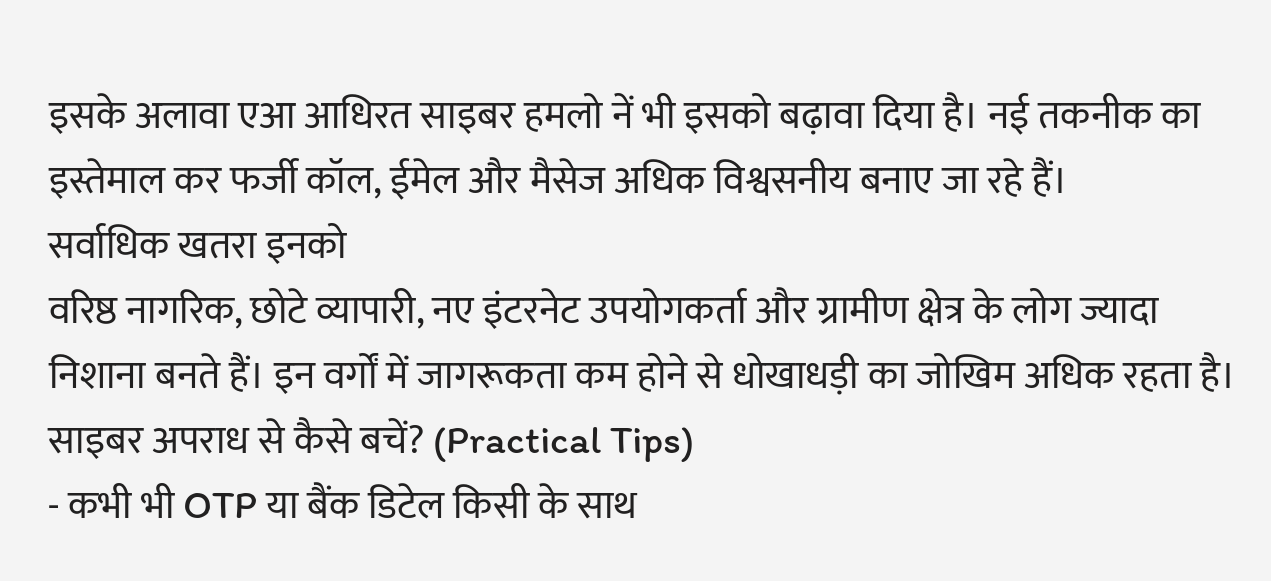इसके अलावा एआ आधिरत साइबर हमलो नें भी इसको बढ़ावा दिया है। नई तकनीक का इस्तेमाल कर फर्जी कॉल, ईमेल और मैसेज अधिक विश्वसनीय बनाए जा रहे हैं।
सर्वाधिक खतरा इनको
वरिष्ठ नागरिक, छोटे व्यापारी, नए इंटरनेट उपयोगकर्ता और ग्रामीण क्षेत्र के लोग ज्यादा निशाना बनते हैं। इन वर्गों में जागरूकता कम होने से धोखाधड़ी का जोखिम अधिक रहता है।
साइबर अपराध से कैसे बचें? (Practical Tips)
- कभी भी OTP या बैंक डिटेल किसी के साथ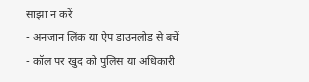साझा न करें
- अनजान लिंक या ऐप डाउनलोड से बचें
- कॉल पर खुद को पुलिस या अधिकारी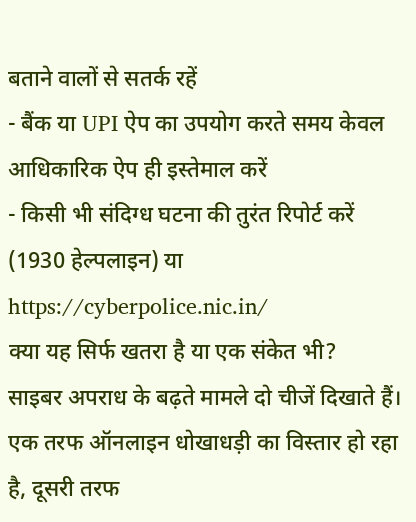बताने वालों से सतर्क रहें
- बैंक या UPI ऐप का उपयोग करते समय केवल आधिकारिक ऐप ही इस्तेमाल करें
- किसी भी संदिग्ध घटना की तुरंत रिपोर्ट करें (1930 हेल्पलाइन) या https://cyberpolice.nic.in/
क्या यह सिर्फ खतरा है या एक संकेत भी?
साइबर अपराध के बढ़ते मामले दो चीजें दिखाते हैं। एक तरफ ऑनलाइन धोखाधड़ी का विस्तार हो रहा है, दूसरी तरफ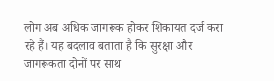लोग अब अधिक जागरूक होकर शिकायत दर्ज करा रहे हैं। यह बदलाव बताता है कि सुरक्षा और जागरूकता दोनों पर साथ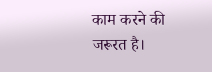काम करने की जरूरत है।